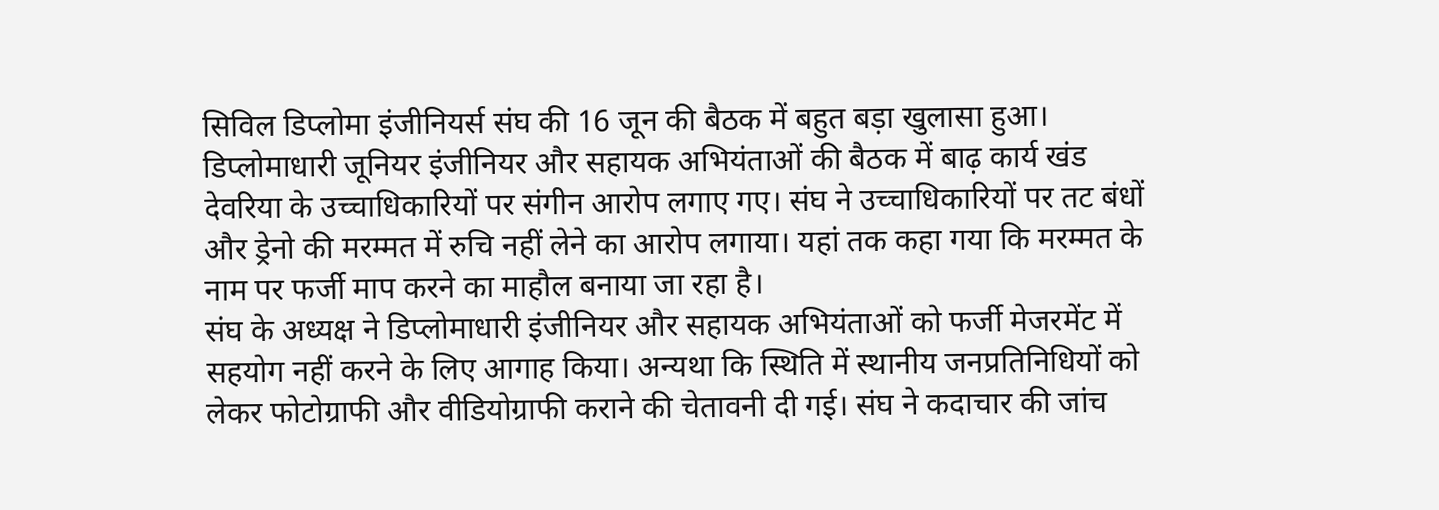सिविल डिप्लोमा इंजीनियर्स संघ की 16 जून की बैठक में बहुत बड़ा खुलासा हुआ। डिप्लोमाधारी जूनियर इंजीनियर और सहायक अभियंताओं की बैठक में बाढ़ कार्य खंड देवरिया के उच्चाधिकारियों पर संगीन आरोप लगाए गए। संघ ने उच्चाधिकारियों पर तट बंधों और ड्रेनो की मरम्मत में रुचि नहीं लेने का आरोप लगाया। यहां तक कहा गया कि मरम्मत के नाम पर फर्जी माप करने का माहौल बनाया जा रहा है।
संघ के अध्यक्ष ने डिप्लोमाधारी इंजीनियर और सहायक अभियंताओं को फर्जी मेजरमेंट में सहयोग नहीं करने के लिए आगाह किया। अन्यथा कि स्थिति में स्थानीय जनप्रतिनिधियों को लेकर फोटोग्राफी और वीडियोग्राफी कराने की चेतावनी दी गई। संघ ने कदाचार की जांच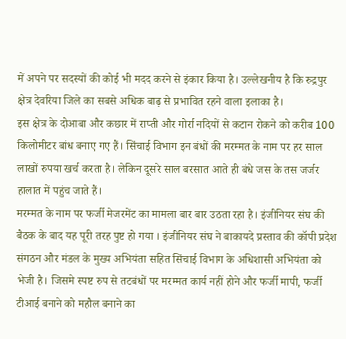में अपने पर सदस्यों की कोई भी मदद करने से इंकार किया है। उल्लेखनीय है कि रुद्रपुर क्षेत्र देवरिया जिले का सबसे अधिक बाढ़ से प्रभावित रहने वाला इलाका है।
इस क्षेत्र के दोआबा और कछार में राप्ती और गोर्रा नदियों से कटान रोकने को करीब 100 किलोमीटर बांध बनाए गए हैं। सिंचाई विभाग इन बंधों की मरम्मत के नाम पर हर साल लाखों रुपया खर्च करता है। लेकिन दूसरे साल बरसात आते ही बंधे जस के तस जर्जर हालात में पहुंच जाते हैं।
मरम्मत के नाम पर फर्जी मेजरमेंट का मामला बार बार उठता रहा है। इंजीनियर संघ की बैठक के बाद यह पूरी तरह पुष्ट हो गया । इंजीनियर संघ ने बाकायदे प्रस्ताव की कॉपी प्रदेश संगठन और मंडल के मुख्य अभियंता सहित सिंचाई विभाग के अधिशासी अभियंता को भेजी है। जिसमे स्पष्ट रुप से तटबंधों पर मरम्मत कार्य नहीं होने और फर्जी मापी, फर्जी टीआई बनाने को महौल बनाने का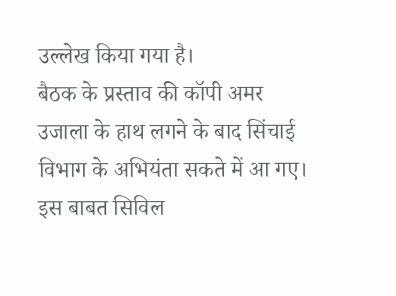उल्लेख किया गया है।
बैठक के प्रस्ताव की कॉपी अमर उजाला के हाथ लगने के बाद सिंचाई विभाग के अभियंता सकते में आ गए। इस बाबत सिविल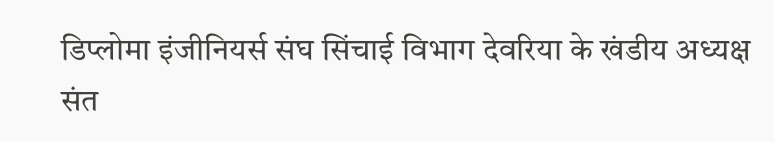डिप्लोमा इंजीनियर्स संघ सिंचाई विभाग देवरिया के खंडीय अध्यक्ष संत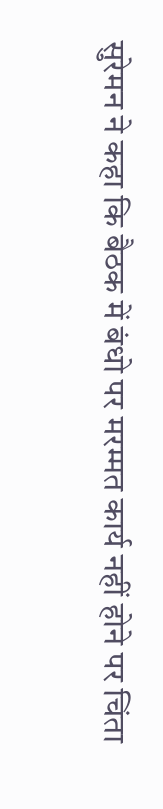सुरेमन ने कहा कि बैठक में बंधो पर मरम्मत कार्य नहीं होने पर चिंता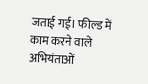जताई गई। फील्ड में काम करने वाले अभियंताओं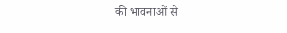की भावनाओं से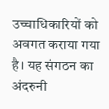उच्चाधिकारियों को अवगत कराया गया है। यह संगठन का अंदरुनी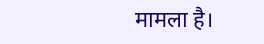मामला है।